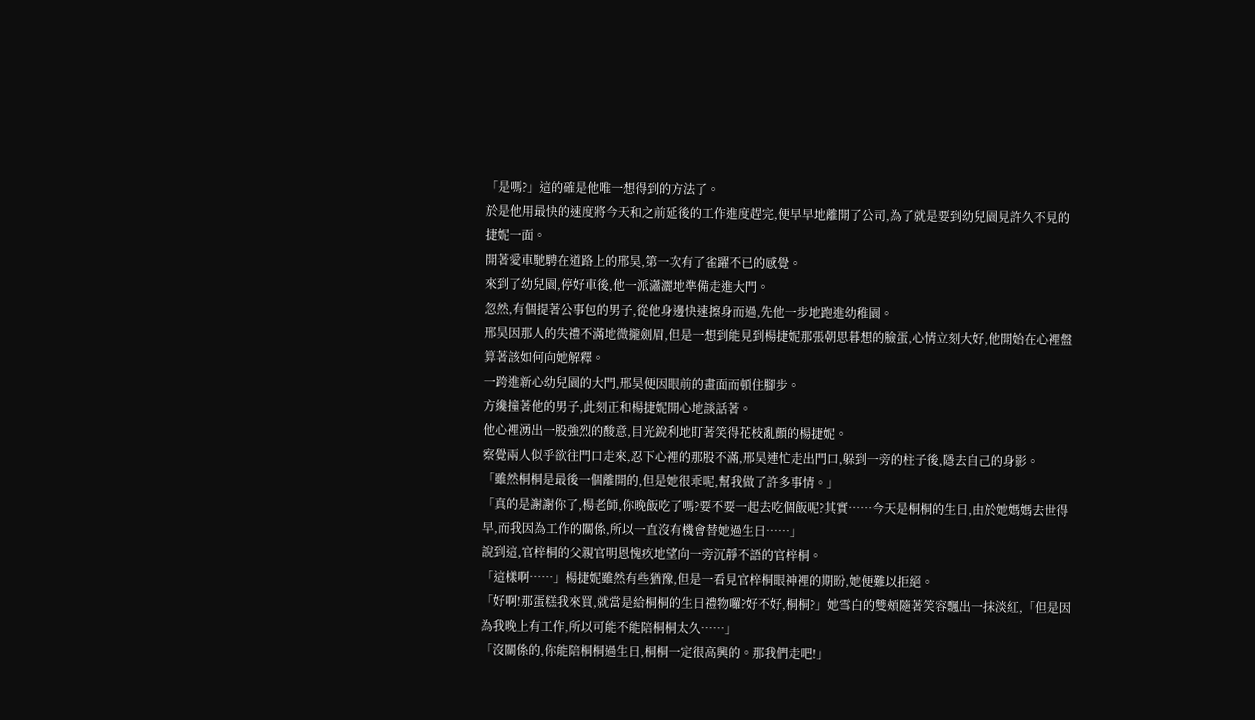「是嗎?」這的確是他唯一想得到的方法了。
於是他用最快的速度將今天和之前延後的工作進度趕完,便早早地離開了公司,為了就是要到幼兒園見許久不見的捷妮一面。
開著愛車馳騁在道路上的邢昊,第一次有了雀躍不已的感覺。
來到了幼兒園,停好車後,他一派瀟灑地準備走進大門。
忽然,有個提著公事包的男子,從他身邊快速擦身而過,先他一步地跑進幼稚園。
邢昊因那人的失禮不滿地微攏劍眉,但是一想到能見到楊捷妮那張朝思暮想的臉蛋,心情立刻大好,他開始在心裡盤算著該如何向她解釋。
一跨進新心幼兒園的大門,邢昊便因眼前的畫面而頓住腳步。
方纔撞著他的男子,此刻正和楊捷妮開心地談話著。
他心裡湧出一股強烈的酸意,目光銳利地盯著笑得花枝亂顫的楊捷妮。
察覺兩人似乎欲往門口走來,忍下心裡的那股不滿,邢昊連忙走出門口,躲到一旁的柱子後,隱去自己的身影。
「雖然桐桐是最後一個離開的,但是她很乖呢,幫我做了許多事情。」
「真的是謝謝你了,楊老師,你晚飯吃了嗎?要不要一起去吃個飯呢?其實……今天是桐桐的生日,由於她媽媽去世得早,而我因為工作的關係,所以一直沒有機會替她過生日……」
說到這,官梓桐的父親官明恩愧疚地望向一旁沉靜不語的官梓桐。
「這樣啊……」楊捷妮雖然有些猶豫,但是一看見官梓桐眼神裡的期盼,她便難以拒絕。
「好啊!那蛋糕我來買,就當是給桐桐的生日禮物囉?好不好,桐桐?」她雪白的雙頰隨著笑容飄出一抹淡紅,「但是因為我晚上有工作,所以可能不能陪桐桐太久……」
「沒關係的,你能陪桐桐過生日,桐桐一定很高興的。那我們走吧!」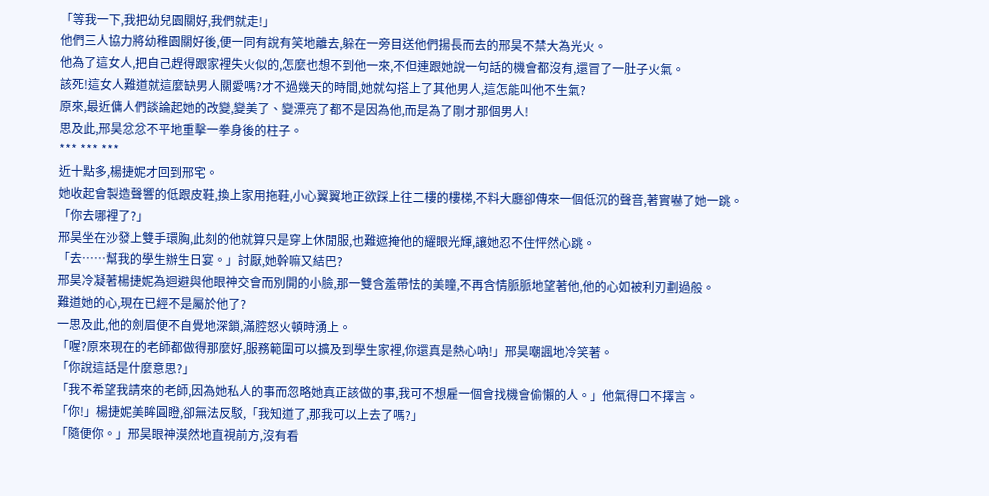「等我一下,我把幼兒園關好,我們就走!」
他們三人協力將幼稚園關好後,便一同有說有笑地離去,躲在一旁目送他們揚長而去的邢昊不禁大為光火。
他為了這女人,把自己趕得跟家裡失火似的,怎麼也想不到他一來,不但連跟她說一句話的機會都沒有,還冒了一肚子火氣。
該死!這女人難道就這麼缺男人關愛嗎?才不過幾天的時間,她就勾搭上了其他男人,這怎能叫他不生氣?
原來,最近傭人們談論起她的改變,變美了、變漂亮了都不是因為他,而是為了剛才那個男人!
思及此,邢昊忿忿不平地重擊一拳身後的柱子。
*** *** ***
近十點多,楊捷妮才回到邢宅。
她收起會製造聲響的低跟皮鞋,換上家用拖鞋,小心翼翼地正欲踩上往二樓的樓梯,不料大廳卻傳來一個低沉的聲音,著實嚇了她一跳。
「你去哪裡了?」
邢昊坐在沙發上雙手環胸,此刻的他就算只是穿上休閒服,也難遮掩他的耀眼光輝,讓她忍不住怦然心跳。
「去……幫我的學生辦生日宴。」討厭,她幹嘛又結巴?
邢昊冷凝著楊捷妮為迴避與他眼神交會而別開的小臉,那一雙含羞帶怯的美瞳,不再含情脈脈地望著他,他的心如被利刃劃過般。
難道她的心,現在已經不是屬於他了?
一思及此,他的劍眉便不自覺地深鎖,滿腔怒火頓時湧上。
「喔?原來現在的老師都做得那麼好,服務範圍可以擴及到學生家裡,你還真是熱心吶!」邢昊嘲諷地冷笑著。
「你說這話是什麼意思?」
「我不希望我請來的老師,因為她私人的事而忽略她真正該做的事,我可不想雇一個會找機會偷懶的人。」他氣得口不擇言。
「你!」楊捷妮美眸圓瞪,卻無法反駁,「我知道了,那我可以上去了嗎?」
「隨便你。」邢昊眼神漠然地直視前方,沒有看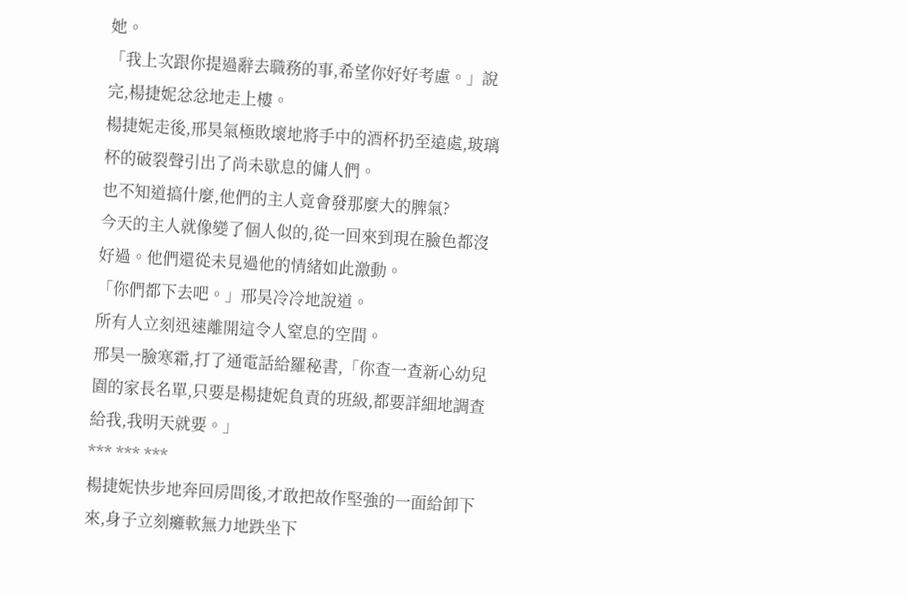她。
「我上次跟你提過辭去職務的事,希望你好好考慮。」說完,楊捷妮忿忿地走上樓。
楊捷妮走後,邢昊氣極敗壞地將手中的酒杯扔至遠處,玻璃杯的破裂聲引出了尚未歇息的傭人們。
也不知道搞什麼,他們的主人竟會發那麼大的脾氣?
今天的主人就像變了個人似的,從一回來到現在臉色都沒好過。他們還從未見過他的情緒如此激動。
「你們都下去吧。」邢昊冷冷地說道。
所有人立刻迅速離開這令人窒息的空間。
邢昊一臉寒霜,打了通電話給羅秘書,「你查一查新心幼兒園的家長名單,只要是楊捷妮負責的班級,都要詳細地調查給我,我明天就要。」
*** *** ***
楊捷妮快步地奔回房間後,才敢把故作堅強的一面給卸下來,身子立刻癱軟無力地跌坐下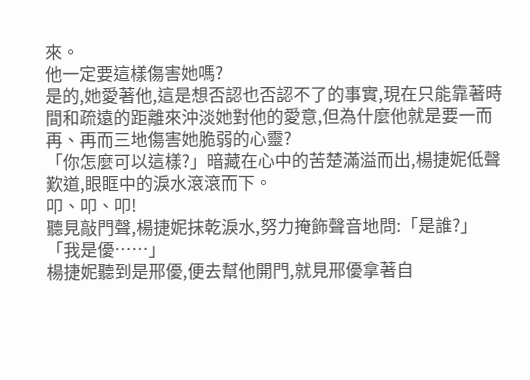來。
他一定要這樣傷害她嗎?
是的,她愛著他,這是想否認也否認不了的事實,現在只能靠著時間和疏遠的距離來沖淡她對他的愛意,但為什麼他就是要一而再、再而三地傷害她脆弱的心靈?
「你怎麼可以這樣?」暗藏在心中的苦楚滿溢而出,楊捷妮低聲歎道,眼眶中的淚水滾滾而下。
叩、叩、叩!
聽見敲門聲,楊捷妮抹乾淚水,努力掩飾聲音地問:「是誰?」
「我是優……」
楊捷妮聽到是邢優,便去幫他開門,就見邢優拿著自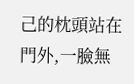己的枕頭站在門外,一臉無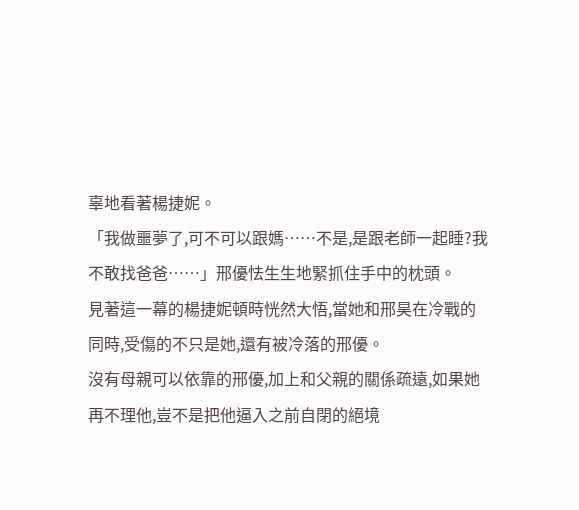辜地看著楊捷妮。
「我做噩夢了,可不可以跟媽……不是,是跟老師一起睡?我不敢找爸爸……」邢優怯生生地緊抓住手中的枕頭。
見著這一幕的楊捷妮頓時恍然大悟,當她和邢昊在冷戰的同時,受傷的不只是她,還有被冷落的邢優。
沒有母親可以依靠的邢優,加上和父親的關係疏遠,如果她再不理他,豈不是把他逼入之前自閉的絕境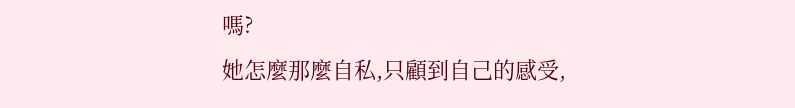嗎?
她怎麼那麼自私,只顧到自己的感受,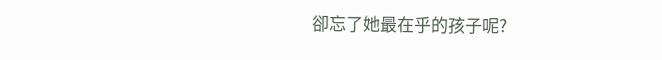卻忘了她最在乎的孩子呢?